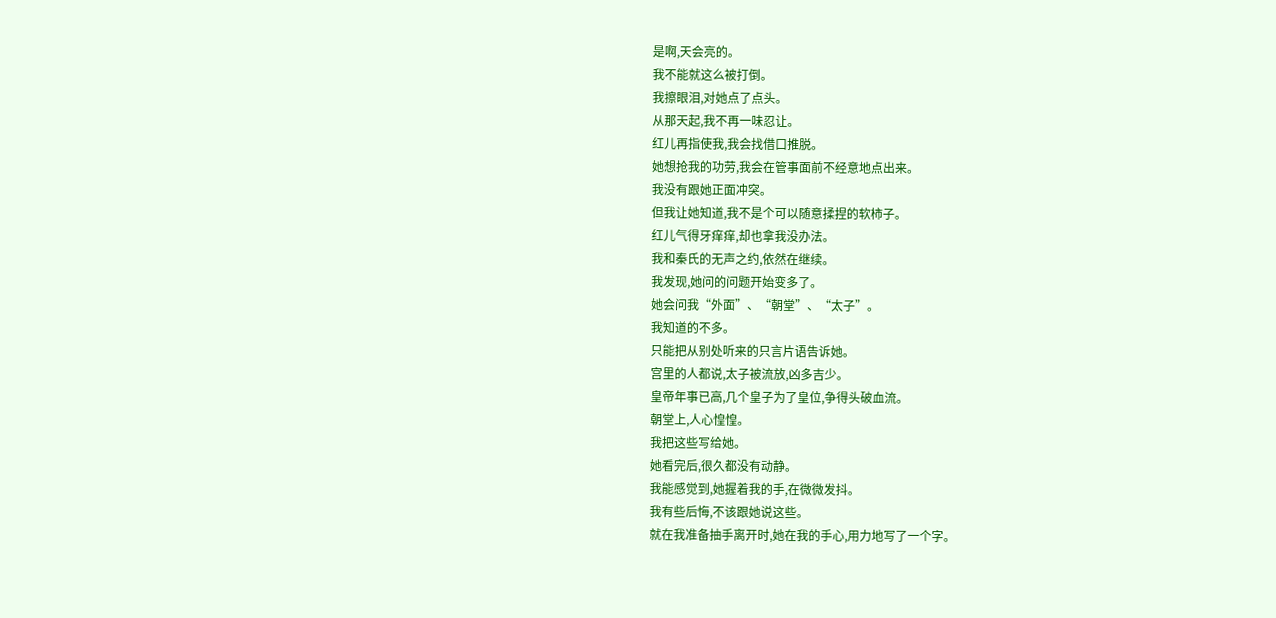是啊,天会亮的。
我不能就这么被打倒。
我擦眼泪,对她点了点头。
从那天起,我不再一味忍让。
红儿再指使我,我会找借口推脱。
她想抢我的功劳,我会在管事面前不经意地点出来。
我没有跟她正面冲突。
但我让她知道,我不是个可以随意揉捏的软柿子。
红儿气得牙痒痒,却也拿我没办法。
我和秦氏的无声之约,依然在继续。
我发现,她问的问题开始变多了。
她会问我“外面”、“朝堂”、“太子”。
我知道的不多。
只能把从别处听来的只言片语告诉她。
宫里的人都说,太子被流放,凶多吉少。
皇帝年事已高,几个皇子为了皇位,争得头破血流。
朝堂上,人心惶惶。
我把这些写给她。
她看完后,很久都没有动静。
我能感觉到,她握着我的手,在微微发抖。
我有些后悔,不该跟她说这些。
就在我准备抽手离开时,她在我的手心,用力地写了一个字。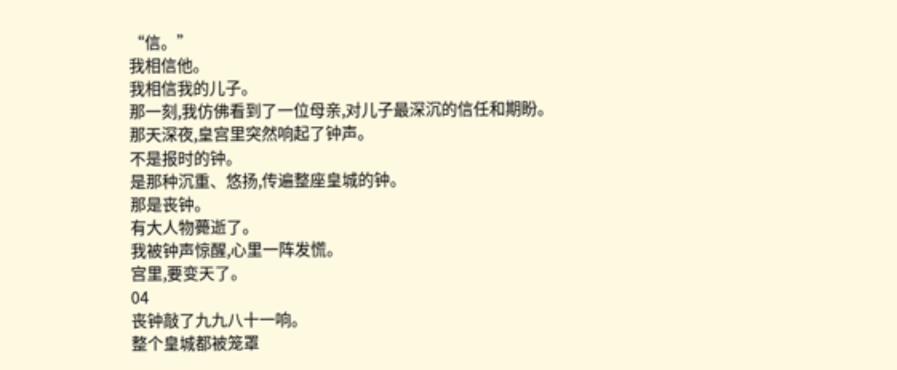“信。”
我相信他。
我相信我的儿子。
那一刻,我仿佛看到了一位母亲,对儿子最深沉的信任和期盼。
那天深夜,皇宫里突然响起了钟声。
不是报时的钟。
是那种沉重、悠扬,传遍整座皇城的钟。
那是丧钟。
有大人物薨逝了。
我被钟声惊醒,心里一阵发慌。
宫里,要变天了。
04
丧钟敲了九九八十一响。
整个皇城都被笼罩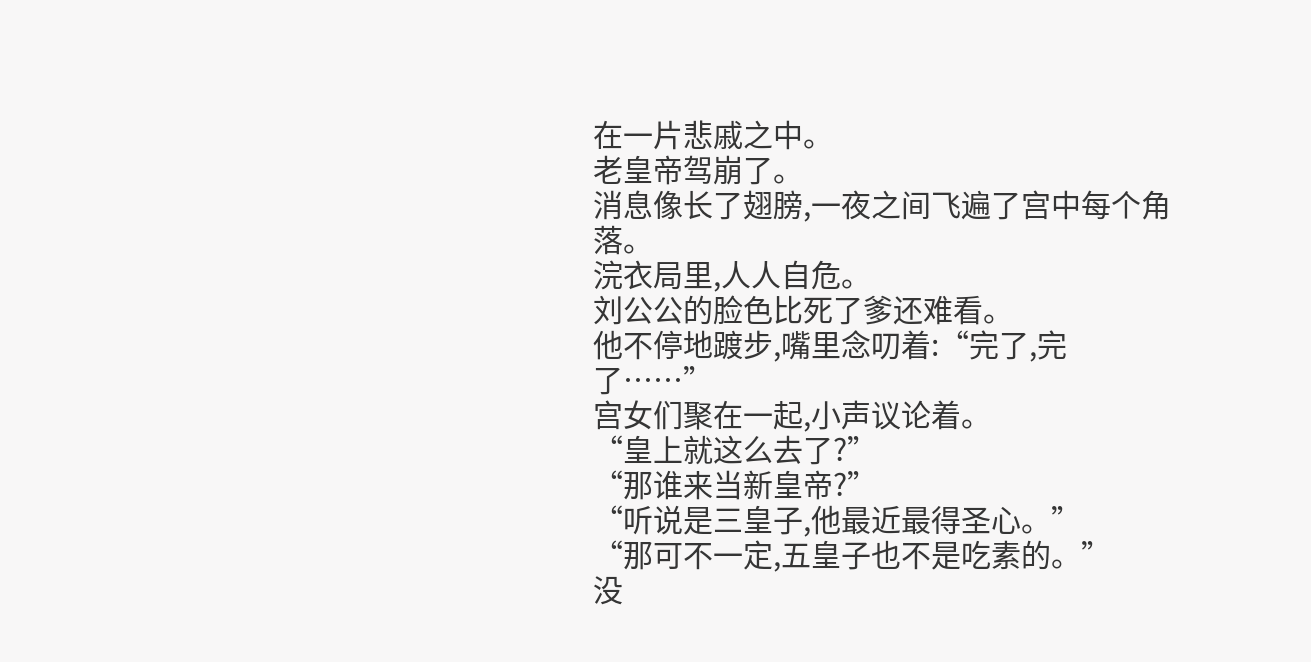在一片悲戚之中。
老皇帝驾崩了。
消息像长了翅膀,一夜之间飞遍了宫中每个角落。
浣衣局里,人人自危。
刘公公的脸色比死了爹还难看。
他不停地踱步,嘴里念叨着:“完了,完了……”
宫女们聚在一起,小声议论着。
“皇上就这么去了?”
“那谁来当新皇帝?”
“听说是三皇子,他最近最得圣心。”
“那可不一定,五皇子也不是吃素的。”
没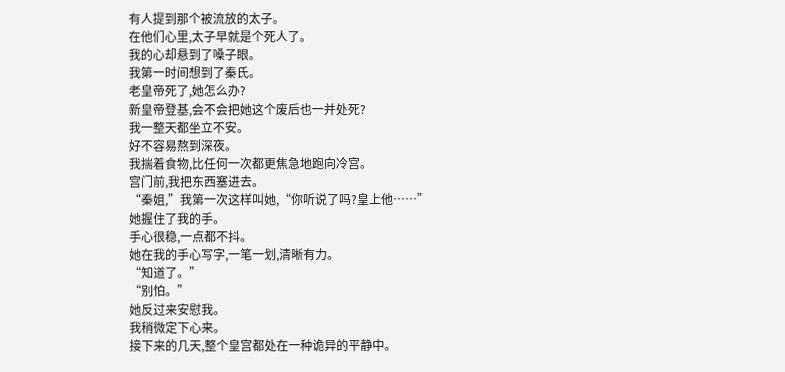有人提到那个被流放的太子。
在他们心里,太子早就是个死人了。
我的心却悬到了嗓子眼。
我第一时间想到了秦氏。
老皇帝死了,她怎么办?
新皇帝登基,会不会把她这个废后也一并处死?
我一整天都坐立不安。
好不容易熬到深夜。
我揣着食物,比任何一次都更焦急地跑向冷宫。
宫门前,我把东西塞进去。
“秦姐,”我第一次这样叫她,“你听说了吗?皇上他……”
她握住了我的手。
手心很稳,一点都不抖。
她在我的手心写字,一笔一划,清晰有力。
“知道了。”
“别怕。”
她反过来安慰我。
我稍微定下心来。
接下来的几天,整个皇宫都处在一种诡异的平静中。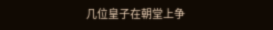几位皇子在朝堂上争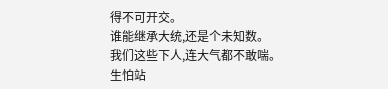得不可开交。
谁能继承大统,还是个未知数。
我们这些下人,连大气都不敢喘。
生怕站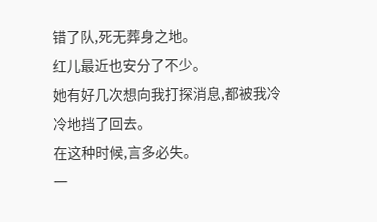错了队,死无葬身之地。
红儿最近也安分了不少。
她有好几次想向我打探消息,都被我冷冷地挡了回去。
在这种时候,言多必失。
一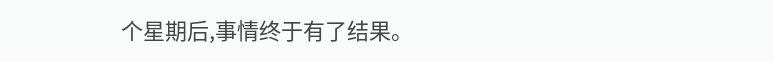个星期后,事情终于有了结果。